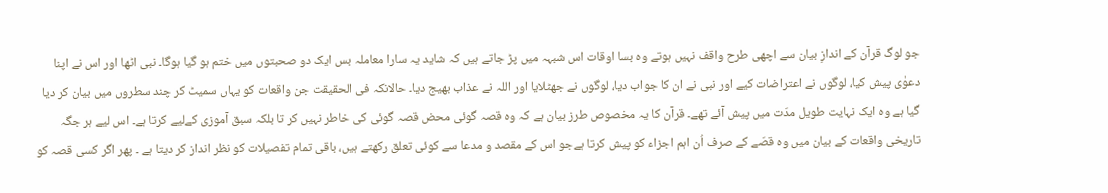جو لوگ قرآن کے اندازِ بیان سے اچھی طرح واقف نہیں ہوتے وہ بسا اوقات اس شبہہ میں پڑ جاتے ہیں کہ شاید یہ سارا معاملہ بس ایک دو صحبتوں میں ختم ہو گیا ہوگا۔ نبی اٹھا اور اس نے اپنا دعوٰی پیش کیا، لوگوں نے اعتراضات کیے اور نبی نے ان کا جواب دیا، لوگوں نے جھٹلایا اور اللہ نے عذاب بھیج دیا۔ حالانکہ فی الحقیقت جن واقعات کو یہاں سمیٹ کر چند سطروں میں بیان کر دیا گیا ہے وہ ایک نہایت طویل مدّت میں پیش آئے تھے۔ قرآن کا یہ مخصوص طرز بیان ہے کہ وہ قصہ گوئی محض قصہ گوئی کی خاطر نہیں کر تا بلکہ سبق آموزی کےلیے کرتا ہے۔ اس لیے ہر جگہ تاریخی واقعات کے بیان میں وہ قصّے کے صرف اُن اہم اجزاء کو پیش کرتا ہےجو اس کے مقصد و مدعا سے کوئی تعلق رکھتے ہیں، باقی تمام تفصیلات کو نظر انداز کر دیتا ہے ۔ پھر اگر کسی قصہ کو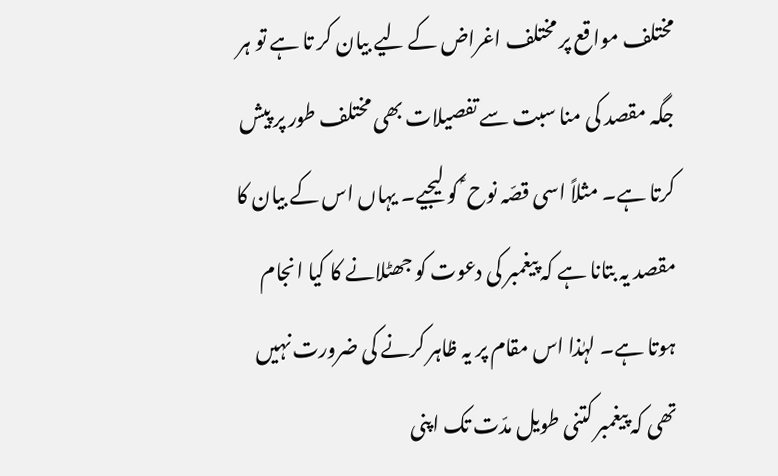مختلف مواقع پر مختلف اغراض کے لیے بیان کر تا ہے تو ہر جگہ مقصد کی منا سبت سے تفصیلات بھی مختلف طور پر پیش کرتا ہے۔ مثلاً اسی قصّہ نوح ؑ کو لیجیے۔ یہاں اس کے بیان کا مقصد یہ بتانا ہے کہ پیغمبر کی دعوت کو جھٹلانے کا کیا انجام ہوتا ہے۔ لہٰذا اس مقام پر یہ ظاہر کرنے کی ضرورت نہیں تھی کہ پیغمبر کتنی طویل مدّت تک اپنی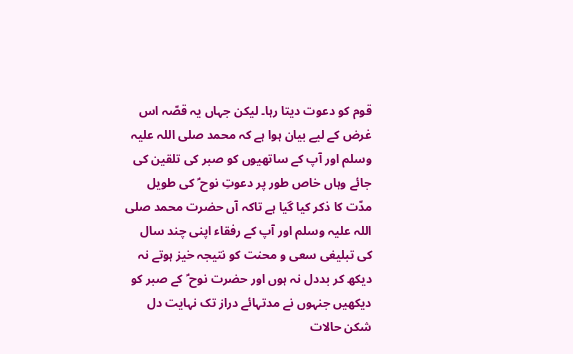قوم کو دعوت دیتا رہا۔ لیکن جہاں یہ قصّہ اس غرض کے لیے بیان ہوا ہے کہ محمد صلی اللہ علیہ وسلم اور آپ کے ساتھیوں کو صبر کی تلقین کی جائے وہاں خاص طور پر دعوتِ نوح ؑ کی طویل مدّت کا ذکر کیا گیا ہے تاکہ آں حضرت محمد صلی اللہ علیہ وسلم اور آپ کے رفقاء اپنی چند سال کی تبلیغی سعی و محنت کو نتیجہ خیز ہوتے نہ دیکھ کر بددل نہ ہوں اور حضرت نوح ؑ کے صبر کو دیکھیں جنہوں نے مدتہائے دراز تک نہایت دل شکن حالات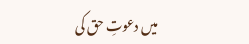میں دعوتِ حق کی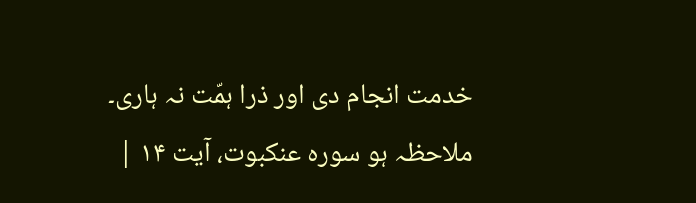خدمت انجام دی اور ذرا ہمّت نہ ہاری۔ ملاحظہ ہو سورہ عنکبوت، آیت ۱۴ |